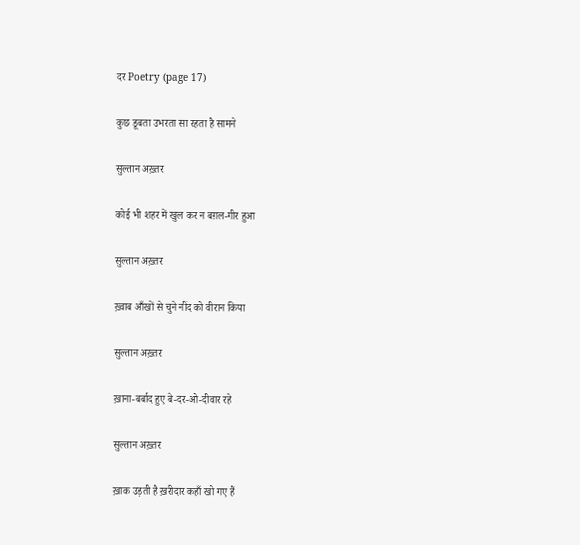दर Poetry (page 17)

कुछ डूबता उभरता सा रहता है सामने

सुल्तान अख़्तर

कोई भी शहर में खुल कर न बग़ल-गीर हुआ

सुल्तान अख़्तर

ख़्वाब आँखों से चुने नींद को वीरान किया

सुल्तान अख़्तर

ख़ाना-बर्बाद हुए बे-दर-ओ-दीवार रहे

सुल्तान अख़्तर

ख़ाक उड़ती है ख़रीदार कहाँ खो गए हैं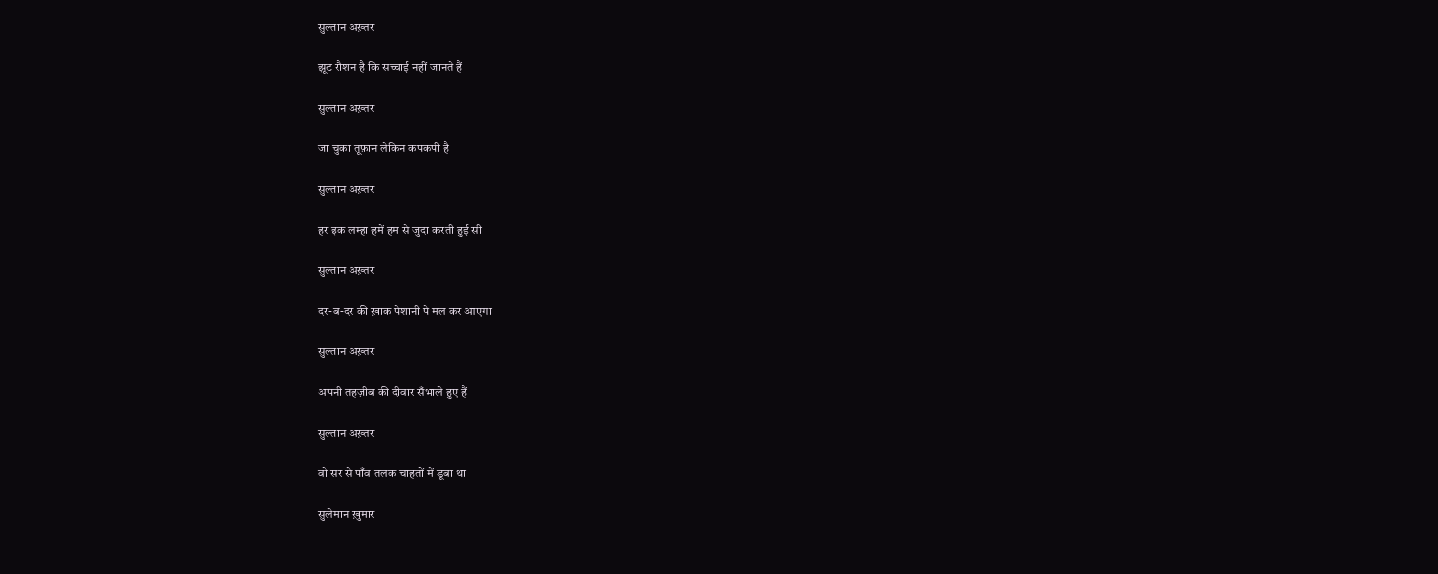सुल्तान अख़्तर

झूट रौशन है कि सच्चाई नहीं जानते हैं

सुल्तान अख़्तर

जा चुका तूफ़ान लेकिन कपकपी है

सुल्तान अख़्तर

हर इक लम्हा हमें हम से जुदा करती हुई सी

सुल्तान अख़्तर

दर-ब-दर की ख़ाक पेशानी पे मल कर आएगा

सुल्तान अख़्तर

अपनी तहज़ीब की दीवार सँभाले हुए हैं

सुल्तान अख़्तर

वो सर से पाँव तलक चाहतों में डूबा था

सुलेमान ख़ुमार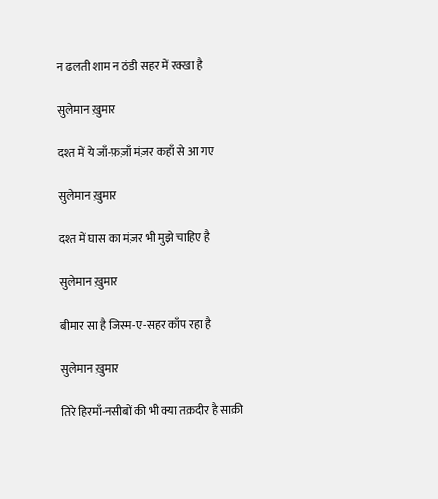न ढलती शाम न ठंडी सहर में रक्खा है

सुलेमान ख़ुमार

दश्त में ये जाँ-फ़ज़ाँ मंज़र कहाँ से आ गए

सुलेमान ख़ुमार

दश्त में घास का मंज़र भी मुझे चाहिए है

सुलेमान ख़ुमार

बीमार सा है जिस्म-ए-सहर काँप रहा है

सुलेमान ख़ुमार

तिरे हिरमाँ-नसीबों की भी क्या तक़दीर है साक़ी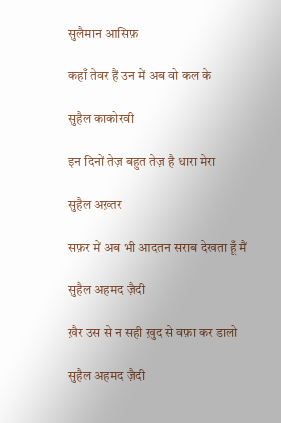सुलैमान आसिफ़

कहाँ तेवर हैं उन में अब वो कल के

सुहैल काकोरवी

इन दिनों तेज़ बहुत तेज़ है धारा मेरा

सुहैल अख़्तर

सफ़र में अब भी आदतन सराब देखता हूँ मैं

सुहैल अहमद ज़ैदी

ख़ैर उस से न सही ख़ुद से वफ़ा कर डालो

सुहैल अहमद ज़ैदी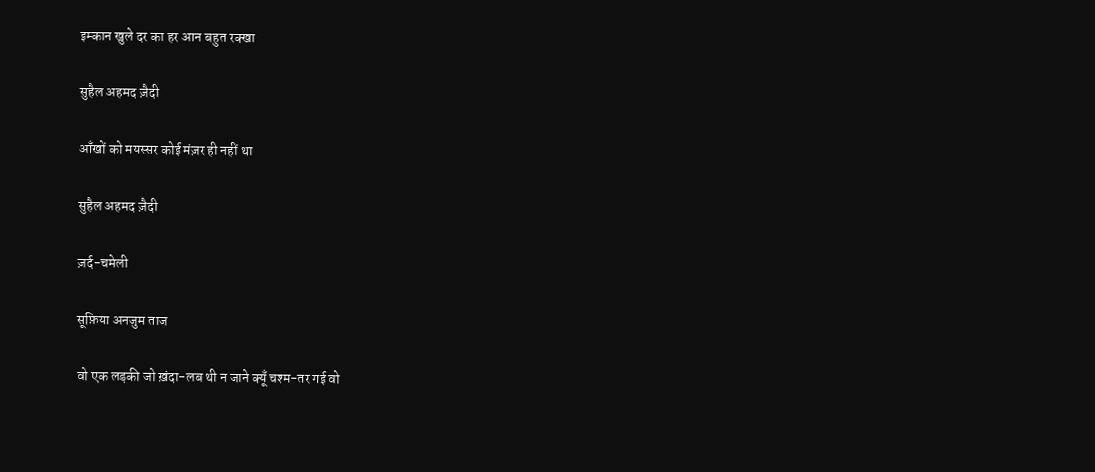इम्कान खुले दर का हर आन बहुत रक्खा

सुहैल अहमद ज़ैदी

आँखों को मयस्सर कोई मंज़र ही नहीं था

सुहैल अहमद ज़ैदी

ज़र्द-चमेली

सूफ़िया अनजुम ताज

वो एक लड़की जो ख़ंदा-लब थी न जाने क्यूँ चश्म-तर गई वो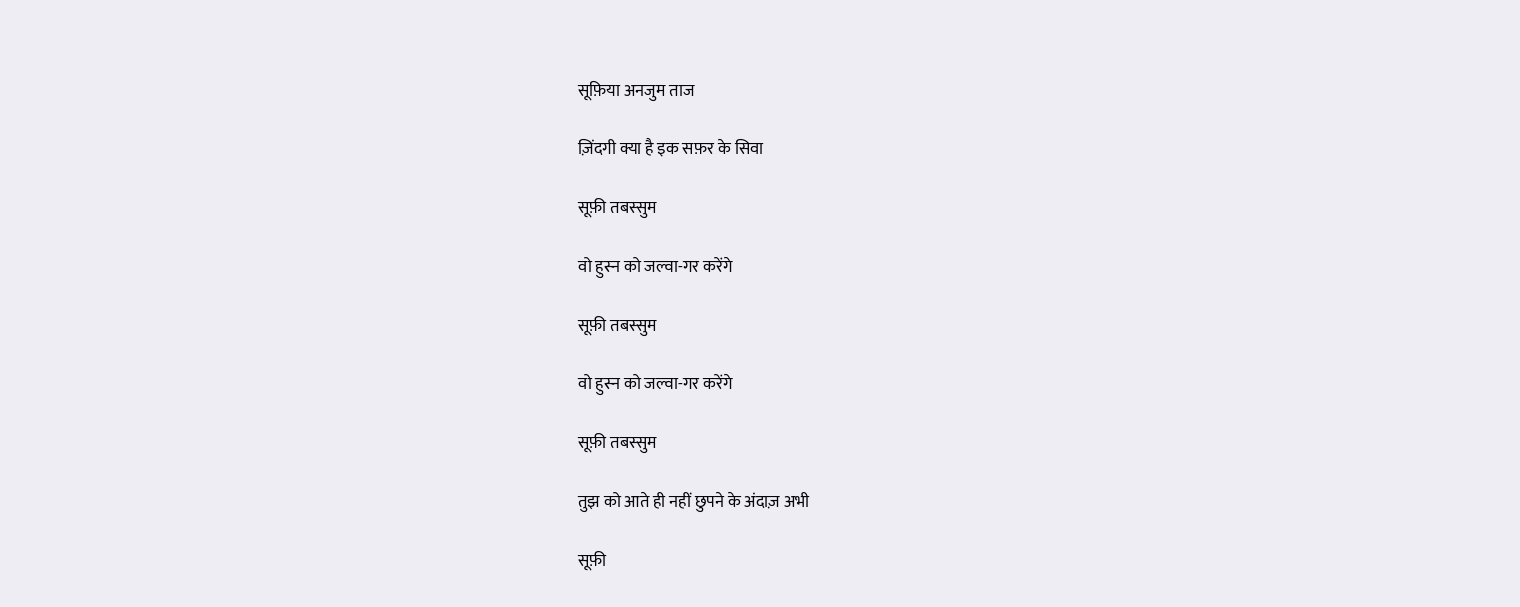सूफ़िया अनजुम ताज

ज़िंदगी क्या है इक सफ़र के सिवा

सूफ़ी तबस्सुम

वो हुस्न को जल्वा-गर करेंगे

सूफ़ी तबस्सुम

वो हुस्न को जल्वा-गर करेंगे

सूफ़ी तबस्सुम

तुझ को आते ही नहीं छुपने के अंदाज़ अभी

सूफ़ी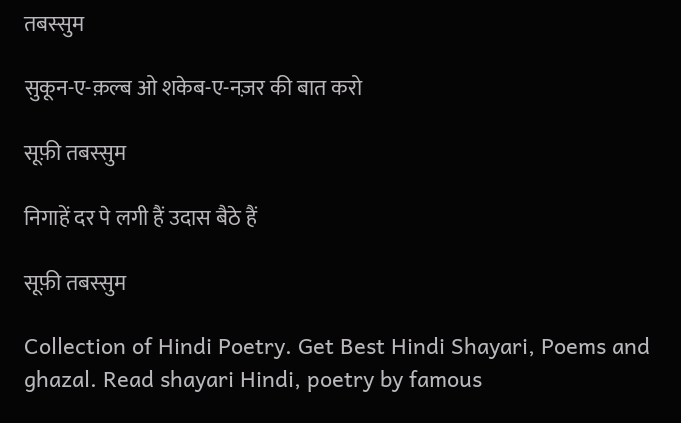तबस्सुम

सुकून-ए-क़ल्ब ओ शकेब-ए-नज़र की बात करो

सूफ़ी तबस्सुम

निगाहें दर पे लगी हैं उदास बैठे हैं

सूफ़ी तबस्सुम

Collection of Hindi Poetry. Get Best Hindi Shayari, Poems and ghazal. Read shayari Hindi, poetry by famous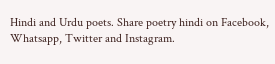Hindi and Urdu poets. Share poetry hindi on Facebook, Whatsapp, Twitter and Instagram.